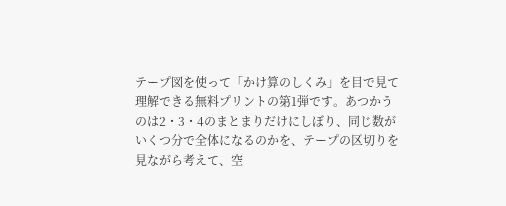テープ図を使って「かけ算のしくみ」を目で見て理解できる無料プリントの第1弾です。あつかうのは2・3・4のまとまりだけにしぼり、同じ数がいくつ分で全体になるのかを、テープの区切りを見ながら考えて、空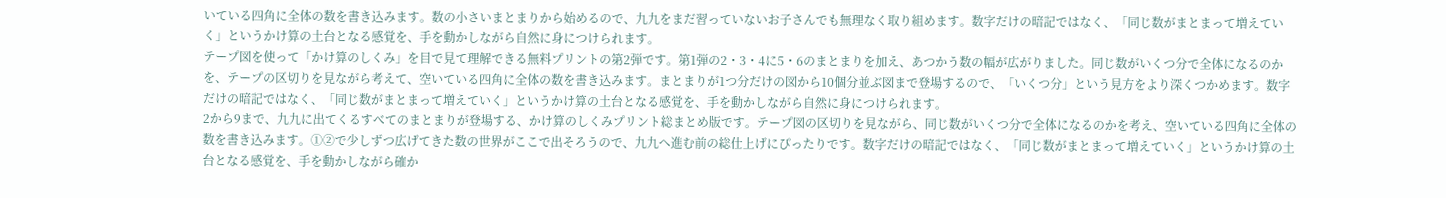いている四角に全体の数を書き込みます。数の小さいまとまりから始めるので、九九をまだ習っていないお子さんでも無理なく取り組めます。数字だけの暗記ではなく、「同じ数がまとまって増えていく」というかけ算の土台となる感覚を、手を動かしながら自然に身につけられます。
テープ図を使って「かけ算のしくみ」を目で見て理解できる無料プリントの第2弾です。第1弾の2・3・4に5・6のまとまりを加え、あつかう数の幅が広がりました。同じ数がいくつ分で全体になるのかを、テープの区切りを見ながら考えて、空いている四角に全体の数を書き込みます。まとまりが1つ分だけの図から10個分並ぶ図まで登場するので、「いくつ分」という見方をより深くつかめます。数字だけの暗記ではなく、「同じ数がまとまって増えていく」というかけ算の土台となる感覚を、手を動かしながら自然に身につけられます。
2から9まで、九九に出てくるすべてのまとまりが登場する、かけ算のしくみプリント総まとめ版です。テープ図の区切りを見ながら、同じ数がいくつ分で全体になるのかを考え、空いている四角に全体の数を書き込みます。①②で少しずつ広げてきた数の世界がここで出そろうので、九九へ進む前の総仕上げにぴったりです。数字だけの暗記ではなく、「同じ数がまとまって増えていく」というかけ算の土台となる感覚を、手を動かしながら確か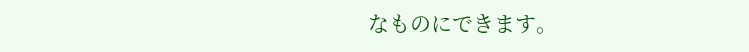なものにできます。